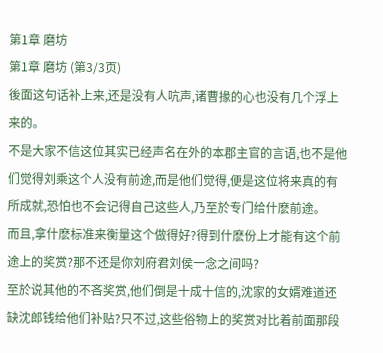第1章 磨坊
第1章 磨坊 (第3/3页)
後面这句话补上来,还是没有人吭声,诸曹掾的心也没有几个浮上来的。
不是大家不信这位其实已经声名在外的本郡主官的言语,也不是他们觉得刘乘这个人没有前途,而是他们觉得,便是这位将来真的有所成就,恐怕也不会记得自己这些人,乃至於专门给什麽前途。
而且,拿什麽标准来衡量这个做得好?得到什麽份上才能有这个前途上的奖赏?那不还是你刘府君刘侯一念之间吗?
至於说其他的不吝奖赏,他们倒是十成十信的,沈家的女婿难道还缺沈郎钱给他们补贴?只不过,这些俗物上的奖赏对比着前面那段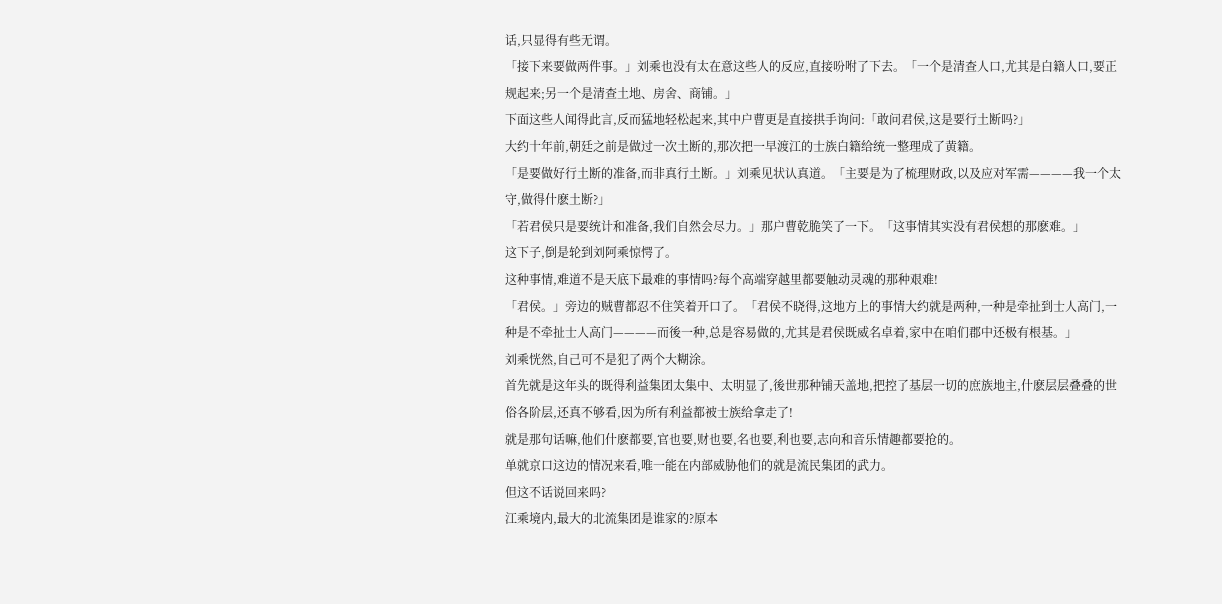话,只显得有些无谓。
「接下来要做两件事。」刘乘也没有太在意这些人的反应,直接吩咐了下去。「一个是清查人口,尤其是白籍人口,要正规起来;另一个是清查土地、房舍、商铺。」
下面这些人闻得此言,反而猛地轻松起来,其中户曹更是直接拱手询问:「敢问君侯,这是要行土断吗?」
大约十年前,朝廷之前是做过一次土断的,那次把一早渡江的士族白籍给统一整理成了黄籍。
「是要做好行土断的准备,而非真行土断。」刘乘见状认真道。「主要是为了梳理财政,以及应对军需————我一个太守,做得什麽土断?」
「若君侯只是要统计和准备,我们自然会尽力。」那户曹乾脆笑了一下。「这事情其实没有君侯想的那麽难。」
这下子,倒是轮到刘阿乘惊愕了。
这种事情,难道不是天底下最难的事情吗?每个高端穿越里都要触动灵魂的那种艰难!
「君侯。」旁边的贼曹都忍不住笑着开口了。「君侯不晓得,这地方上的事情大约就是两种,一种是牵扯到士人高门,一种是不牵扯士人高门————而後一种,总是容易做的,尤其是君侯既威名卓着,家中在咱们郡中还极有根基。」
刘乘恍然,自己可不是犯了两个大糊涂。
首先就是这年头的既得利益集团太集中、太明显了,後世那种铺天盖地,把控了基层一切的庶族地主,什麽层层叠叠的世俗各阶层,还真不够看,因为所有利益都被士族给拿走了!
就是那句话嘛,他们什麽都要,官也要,财也要,名也要,利也要,志向和音乐情趣都要抢的。
单就京口这边的情况来看,唯一能在内部威胁他们的就是流民集团的武力。
但这不话说回来吗?
江乘境内,最大的北流集团是谁家的?原本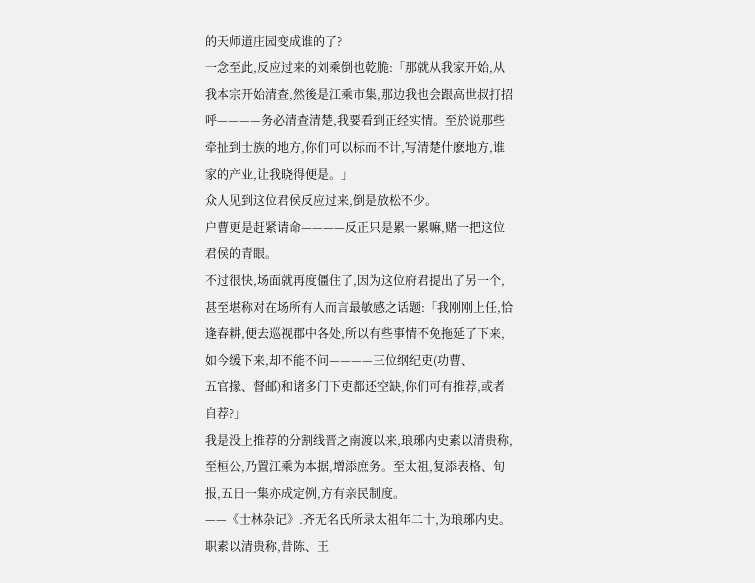的天师道庄园变成谁的了?
一念至此,反应过来的刘乘倒也乾脆:「那就从我家开始,从我本宗开始清查,然後是江乘市集,那边我也会跟高世叔打招呼————务必清查清楚,我要看到正经实情。至於说那些牵扯到士族的地方,你们可以标而不计,写清楚什麽地方,谁家的产业,让我晓得便是。」
众人见到这位君侯反应过来,倒是放松不少。
户曹更是赶紧请命————反正只是累一累嘛,赌一把这位君侯的青眼。
不过很快,场面就再度僵住了,因为这位府君提出了另一个,甚至堪称对在场所有人而言最敏感之话题:「我刚刚上任,恰逢春耕,便去巡视郡中各处,所以有些事情不免拖延了下来,如今缓下来,却不能不问————三位纲纪吏(功曹、
五官掾、督邮)和诸多门下吏都还空缺,你们可有推荐,或者自荐?」
我是没上推荐的分割线晋之南渡以来,琅琊内史素以清贵称,至桓公,乃置江乘为本据,增添庶务。至太祖,复添表格、旬报,五日一集亦成定例,方有亲民制度。
——《士林杂记》.齐无名氏所录太祖年二十,为琅琊内史。职素以清贵称,昔陈、王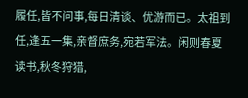履任,皆不问事,每日清谈、优游而已。太祖到任,逢五一集,亲督庶务,宛若军法。闲则春夏读书,秋冬狩猎,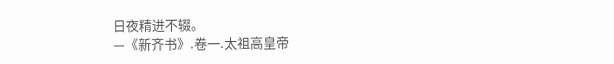日夜精进不辍。
—《新齐书》.卷一.太祖高皇帝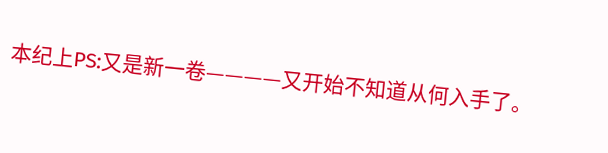本纪上PS:又是新一卷————又开始不知道从何入手了。